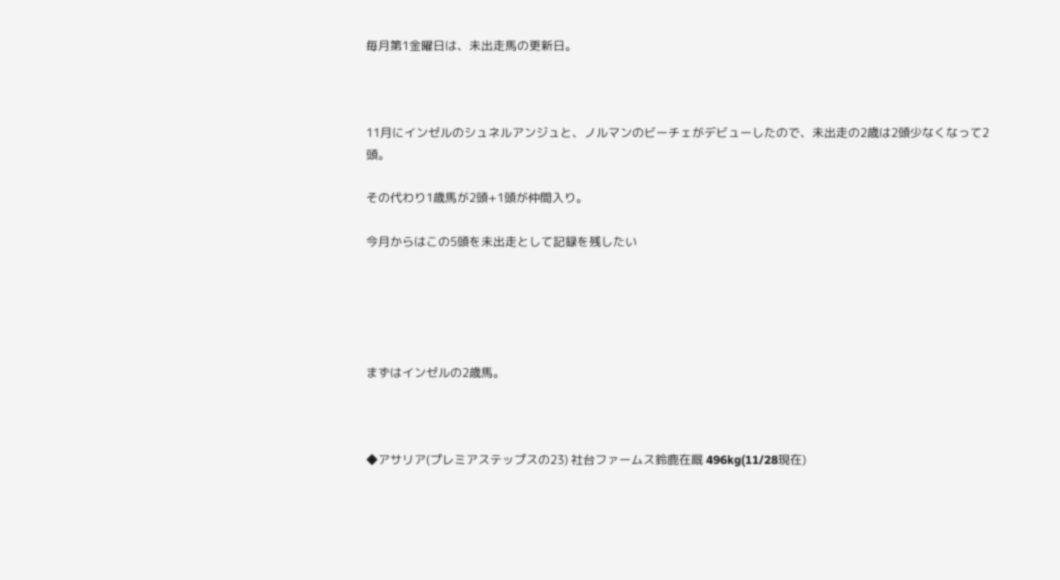毎月第1金曜日は、未出走馬の更新日。



11月にインゼルのシュネルアンジュと、ノルマンのビーチェがデビューしたので、未出走の2歳は2頭少なくなって2頭。

その代わり1歳馬が2頭+1頭が仲間入り。

今月からはこの5頭を未出走として記録を残したい





まずはインゼルの2歳馬。



◆アサリア(プレミアステップスの23) 社台ファームス鈴鹿在厩 496kg(11/28現在)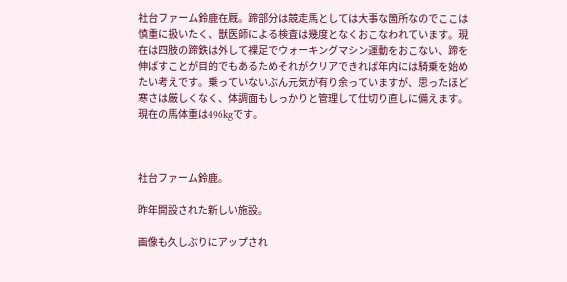社台ファーム鈴鹿在厩。蹄部分は競走馬としては大事な箇所なのでここは慎重に扱いたく、獣医師による検査は幾度となくおこなわれています。現在は四肢の蹄鉄は外して裸足でウォーキングマシン運動をおこない、蹄を伸ばすことが目的でもあるためそれがクリアできれば年内には騎乗を始めたい考えです。乗っていないぶん元気が有り余っていますが、思ったほど寒さは厳しくなく、体調面もしっかりと管理して仕切り直しに備えます。現在の馬体重は496kgです。



社台ファーム鈴鹿。

昨年開設された新しい施設。

画像も久しぶりにアップされ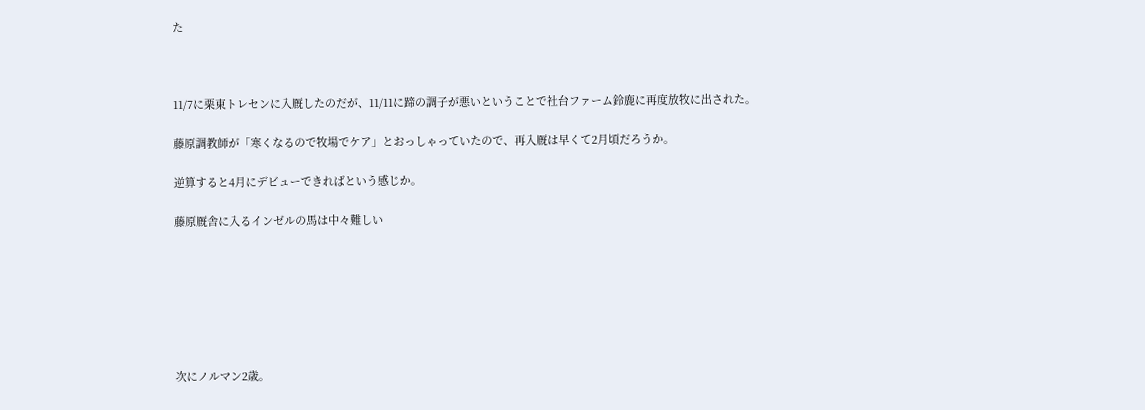た



11/7に栗東トレセンに入厩したのだが、11/11に蹄の調子が悪いということで社台ファーム鈴鹿に再度放牧に出された。

藤原調教師が「寒くなるので牧場でケア」とおっしゃっていたので、再入厩は早くて2月頃だろうか。

逆算すると4月にデビューできればという感じか。

藤原厩舎に入るインゼルの馬は中々難しい







次にノルマン2歳。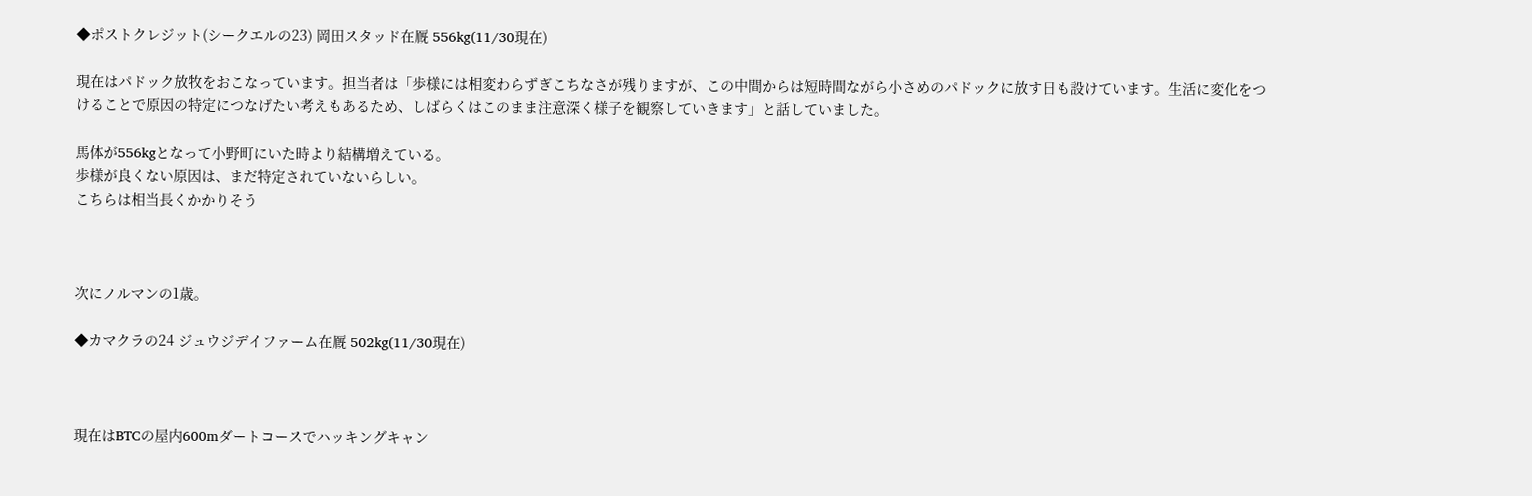◆ポストクレジット(シークエルの23) 岡田スタッド在厩 556kg(11/30現在)

現在はパドック放牧をおこなっています。担当者は「歩様には相変わらずぎこちなさが残りますが、この中間からは短時間ながら小さめのパドックに放す日も設けています。生活に変化をつけることで原因の特定につなげたい考えもあるため、しばらくはこのまま注意深く様子を観察していきます」と話していました。

馬体が556kgとなって小野町にいた時より結構増えている。
歩様が良くない原因は、まだ特定されていないらしい。
こちらは相当長くかかりそう



次にノルマンの1歳。

◆カマクラの24 ジュウジデイファーム在厩 502kg(11/30現在)



現在はBTCの屋内600mダートコースでハッキングキャン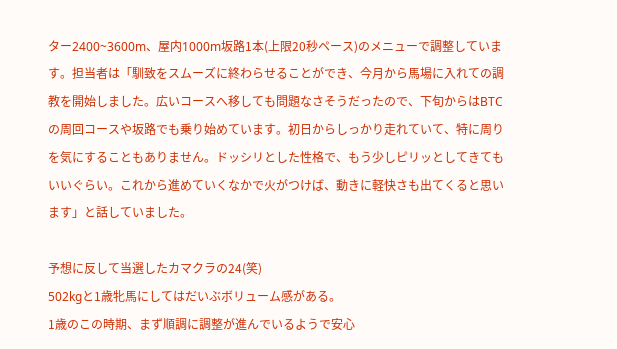ター2400~3600m、屋内1000m坂路1本(上限20秒ペース)のメニューで調整しています。担当者は「馴致をスムーズに終わらせることができ、今月から馬場に入れての調教を開始しました。広いコースへ移しても問題なさそうだったので、下旬からはBTCの周回コースや坂路でも乗り始めています。初日からしっかり走れていて、特に周りを気にすることもありません。ドッシリとした性格で、もう少しピリッとしてきてもいいぐらい。これから進めていくなかで火がつけば、動きに軽快さも出てくると思います」と話していました。

予想に反して当選したカマクラの24(笑)
502kgと1歳牝馬にしてはだいぶボリューム感がある。
1歳のこの時期、まず順調に調整が進んでいるようで安心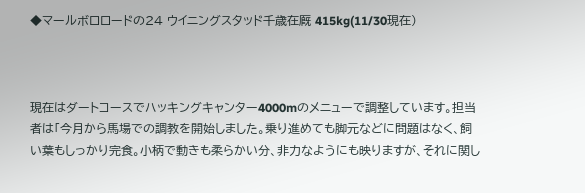◆マールボロロードの24 ウイニングスタッド千歳在厩 415kg(11/30現在)



現在はダートコースでハッキングキャンター4000mのメニューで調整しています。担当者は「今月から馬場での調教を開始しました。乗り進めても脚元などに問題はなく、飼い葉もしっかり完食。小柄で動きも柔らかい分、非力なようにも映りますが、それに関し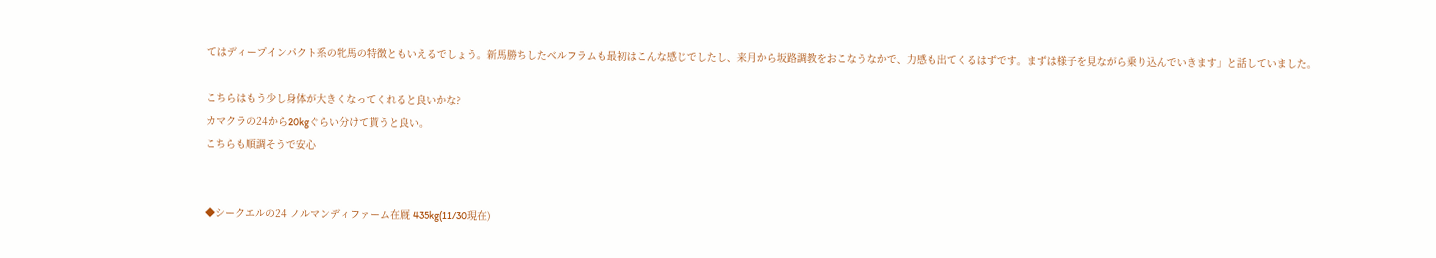てはディープインパクト系の牝馬の特徴ともいえるでしょう。新馬勝ちしたベルフラムも最初はこんな感じでしたし、来月から坂路調教をおこなうなかで、力感も出てくるはずです。まずは様子を見ながら乗り込んでいきます」と話していました。

こちらはもう少し身体が大きくなってくれると良いかな?
カマクラの24から20kgぐらい分けて貰うと良い。
こちらも順調そうで安心


◆シークエルの24 ノルマンディファーム在厩 435kg(11/30現在)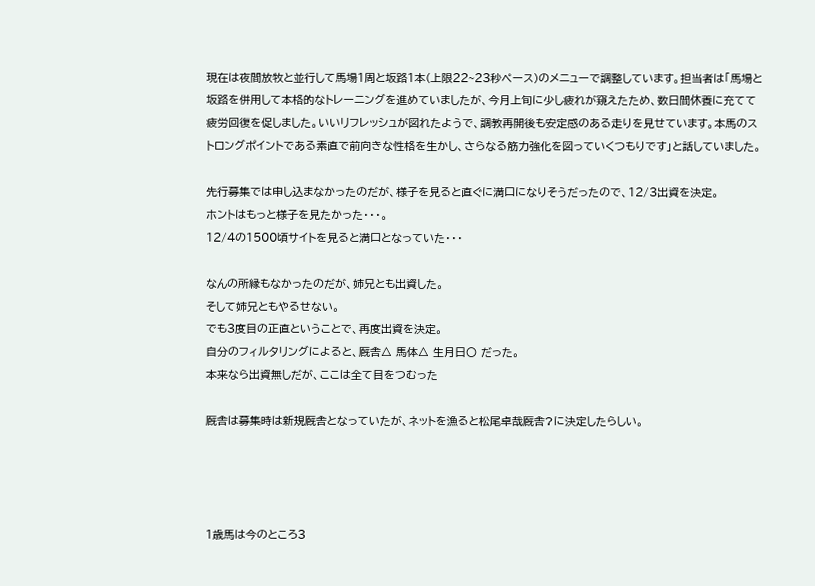現在は夜間放牧と並行して馬場1周と坂路1本(上限22~23秒ペース)のメニューで調整しています。担当者は「馬場と坂路を併用して本格的なトレーニングを進めていましたが、今月上旬に少し疲れが窺えたため、数日間休養に充てて疲労回復を促しました。いいリフレッシュが図れたようで、調教再開後も安定感のある走りを見せています。本馬のストロングポイントである素直で前向きな性格を生かし、さらなる筋力強化を図っていくつもりです」と話していました。

先行募集では申し込まなかったのだが、様子を見ると直ぐに満口になりそうだったので、12/3出資を決定。
ホントはもっと様子を見たかった・・・。
12/4の1500頃サイトを見ると満口となっていた・・・

なんの所縁もなかったのだが、姉兄とも出資した。
そして姉兄ともやるせない。
でも3度目の正直ということで、再度出資を決定。
自分のフィルタリングによると、厩舎△ 馬体△ 生月日〇 だった。
本来なら出資無しだが、ここは全て目をつむった

厩舎は募集時は新規厩舎となっていたが、ネットを漁ると松尾卓哉厩舎?に決定したらしい。




1歳馬は今のところ3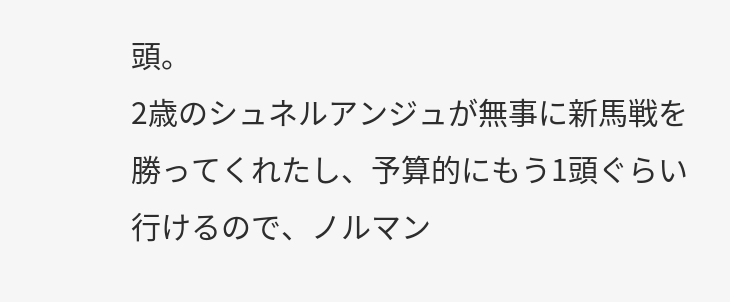頭。
2歳のシュネルアンジュが無事に新馬戦を勝ってくれたし、予算的にもう1頭ぐらい行けるので、ノルマン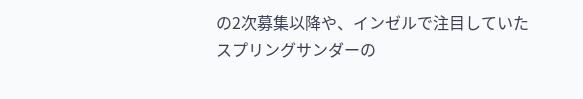の2次募集以降や、インゼルで注目していたスプリングサンダーの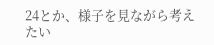24とか、様子を見ながら考えたい